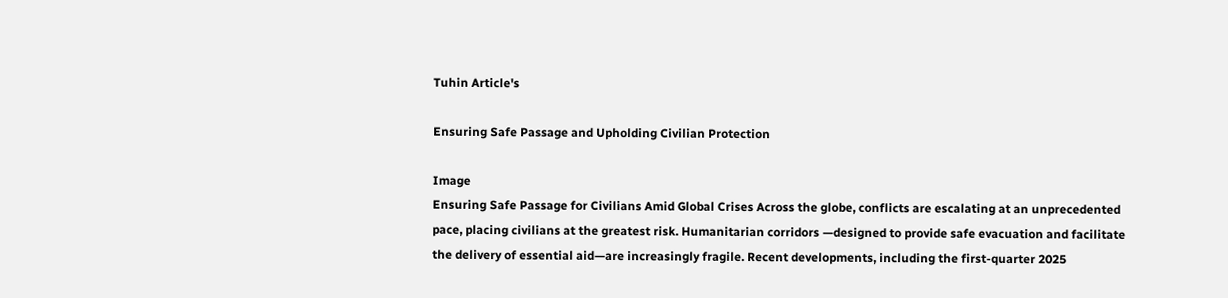Tuhin Article's

Ensuring Safe Passage and Upholding Civilian Protection

Image
Ensuring Safe Passage for Civilians Amid Global Crises Across the globe, conflicts are escalating at an unprecedented pace, placing civilians at the greatest risk. Humanitarian corridors —designed to provide safe evacuation and facilitate the delivery of essential aid—are increasingly fragile. Recent developments, including the first-quarter 2025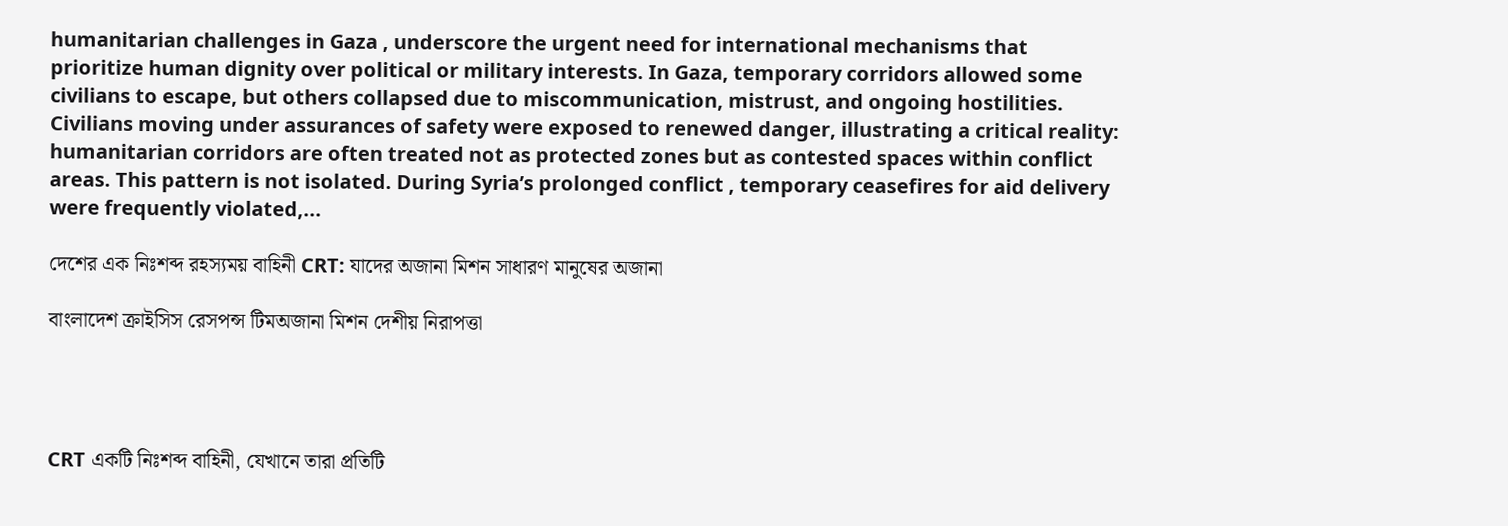humanitarian challenges in Gaza , underscore the urgent need for international mechanisms that prioritize human dignity over political or military interests. In Gaza, temporary corridors allowed some civilians to escape, but others collapsed due to miscommunication, mistrust, and ongoing hostilities. Civilians moving under assurances of safety were exposed to renewed danger, illustrating a critical reality: humanitarian corridors are often treated not as protected zones but as contested spaces within conflict areas. This pattern is not isolated. During Syria’s prolonged conflict , temporary ceasefires for aid delivery were frequently violated,...

দেশের এক নিঃশব্দ রহস্যময় বাহিনী CRT: যাদের অজানা মিশন সাধারণ মানুষের অজানা

বাংলাদেশ ক্রাইসিস রেসপন্স টিমঅজানা মিশন দেশীয় নিরাপত্তা




CRT একটি নিঃশব্দ বাহিনী, যেখানে তারা প্রতিটি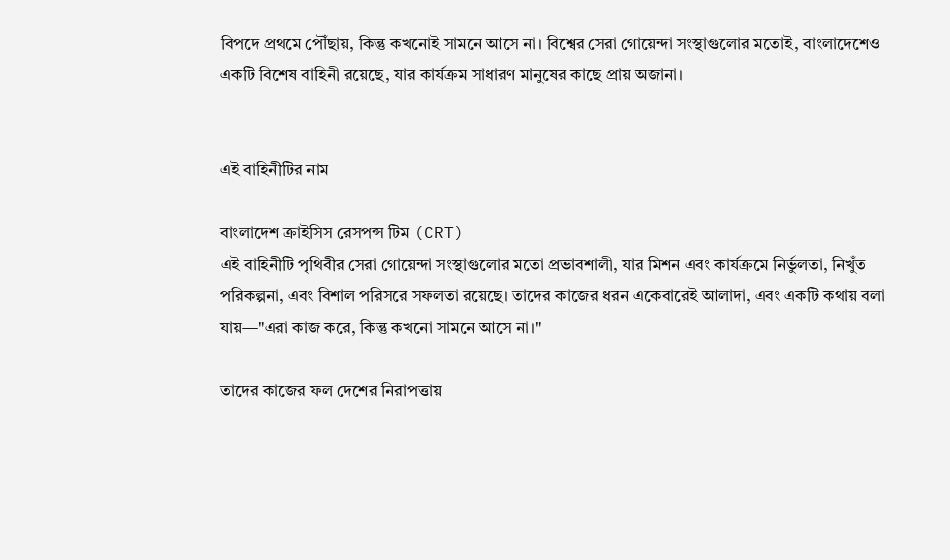বিপদে প্রথমে পৌঁছায়, কিন্তু কখনোই সামনে আসে না। বিশ্বের সেরা গোয়েন্দা সংস্থাগুলোর মতোই, বাংলাদেশেও একটি বিশেষ বাহিনী রয়েছে, যার কার্যক্রম সাধারণ মানুষের কাছে প্রায় অজানা।


এই বাহিনীটির নাম

বাংলাদেশ ক্রাইসিস রেসপন্স টিম (CRT)
এই বাহিনীটি পৃথিবীর সেরা গোয়েন্দা সংস্থাগুলোর মতো প্রভাবশালী, যার মিশন এবং কার্যক্রমে নির্ভুলতা, নিখুঁত পরিকল্পনা, এবং বিশাল পরিসরে সফলতা রয়েছে। তাদের কাজের ধরন একেবারেই আলাদা, এবং একটি কথায় বলা যায়—"এরা কাজ করে, কিন্তু কখনো সামনে আসে না।"

তাদের কাজের ফল দেশের নিরাপত্তায়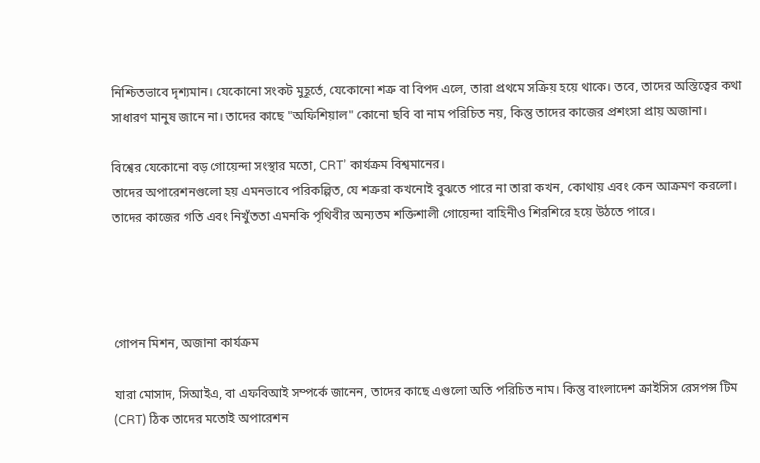নিশ্চিতভাবে দৃশ্যমান। যেকোনো সংকট মুহূর্তে, যেকোনো শত্রু বা বিপদ এলে, তারা প্রথমে সক্রিয় হয়ে থাকে। তবে, তাদের অস্তিত্বের কথা সাধারণ মানুষ জানে না। তাদের কাছে "অফিশিয়াল" কোনো ছবি বা নাম পরিচিত নয়, কিন্তু তাদের কাজের প্রশংসা প্রায় অজানা।

বিশ্বের যেকোনো বড় গোয়েন্দা সংস্থার মতো, CRT’ কার্যক্রম বিশ্বমানের।
তাদের অপারেশনগুলো হয় এমনভাবে পরিকল্পিত, যে শত্রুরা কখনোই বুঝতে পারে না তারা কখন, কোথায় এবং কেন আক্রমণ করলো। তাদের কাজের গতি এবং নিখুঁততা এমনকি পৃথিবীর অন্যতম শক্তিশালী গোয়েন্দা বাহিনীও শিরশিরে হয়ে উঠতে পারে।




গোপন মিশন, অজানা কার্যক্রম

যারা মোসাদ, সিআইএ, বা এফবিআই সম্পর্কে জানেন, তাদের কাছে এগুলো অতি পরিচিত নাম। কিন্তু বাংলাদেশ ক্রাইসিস রেসপন্স টিম (CRT) ঠিক তাদের মতোই অপারেশন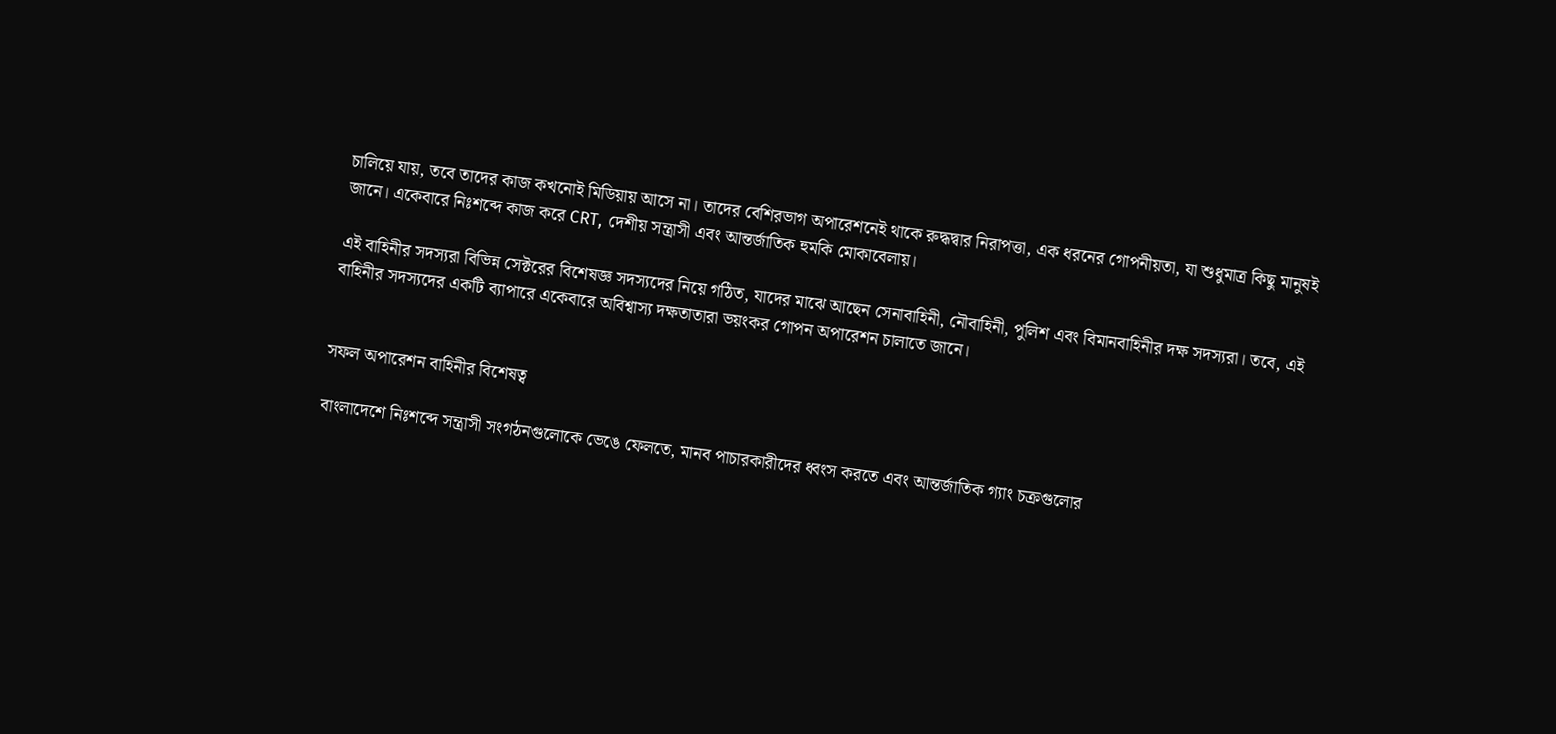চালিয়ে যায়, তবে তাদের কাজ কখনোই মিডিয়ায় আসে না। তাদের বেশিরভাগ অপারেশনেই থাকে রুদ্ধদ্বার নিরাপত্তা, এক ধরনের গোপনীয়তা, যা শুধুমাত্র কিছু মানুষই জানে। একেবারে নিঃশব্দে কাজ করে CRT, দেশীয় সন্ত্রাসী এবং আন্তর্জাতিক হুমকি মোকাবেলায়।

এই বাহিনীর সদস্যরা বিভিন্ন সেক্টরের বিশেষজ্ঞ সদস্যদের নিয়ে গঠিত, যাদের মাঝে আছেন সেনাবাহিনী, নৌবাহিনী, পুলিশ এবং বিমানবাহিনীর দক্ষ সদস্যরা। তবে, এই বাহিনীর সদস্যদের একটি ব্যাপারে একেবারে অবিশ্বাস্য দক্ষতাতারা ভয়ংকর গোপন অপারেশন চালাতে জানে।


সফল অপারেশন বাহিনীর বিশেষত্ব

বাংলাদেশে নিঃশব্দে সন্ত্রাসী সংগঠনগুলোকে ভেঙে ফেলতে, মানব পাচারকারীদের ধ্বংস করতে এবং আন্তর্জাতিক গ্যাং চক্রগুলোর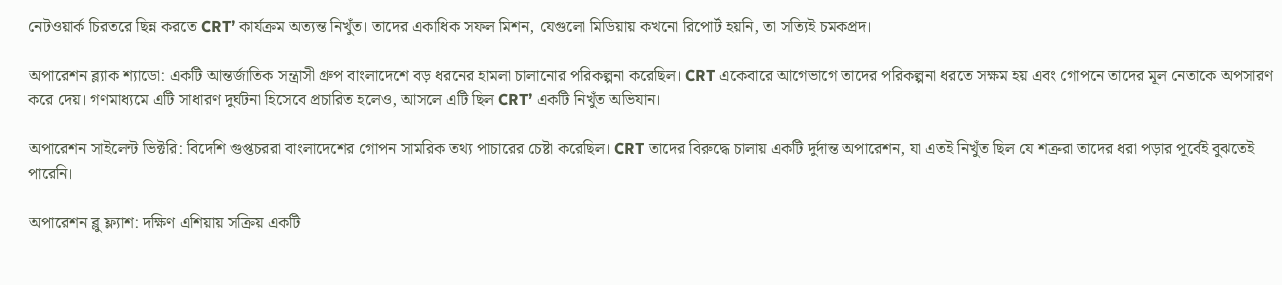নেটওয়ার্ক চিরতরে ছিন্ন করতে CRT’ কার্যক্রম অত্যন্ত নিখুঁত। তাদের একাধিক সফল মিশন, যেগুলো মিডিয়ায় কখনো রিপোর্ট হয়নি, তা সত্যিই চমকপ্রদ।

অপারেশন ব্ল্যাক শ্যাডো: একটি আন্তর্জাতিক সন্ত্রাসী গ্রুপ বাংলাদেশে বড় ধরনের হামলা চালানোর পরিকল্পনা করেছিল। CRT একেবারে আগেভাগে তাদের পরিকল্পনা ধরতে সক্ষম হয় এবং গোপনে তাদের মূল নেতাকে অপসারণ করে দেয়। গণমাধ্যমে এটি সাধারণ দুর্ঘটনা হিসেবে প্রচারিত হলেও, আসলে এটি ছিল CRT’ একটি নিখুঁত অভিযান।

অপারেশন সাইলেন্ট ভিক্টরি: বিদেশি গুপ্তচররা বাংলাদেশের গোপন সামরিক তথ্য পাচারের চেষ্টা করেছিল। CRT তাদের বিরুদ্ধে চালায় একটি দুর্দান্ত অপারেশন, যা এতই নিখুঁত ছিল যে শত্রুরা তাদের ধরা পড়ার পূর্বেই বুঝতেই পারেনি।

অপারেশন ব্লু ফ্ল্যাশ: দক্ষিণ এশিয়ায় সক্রিয় একটি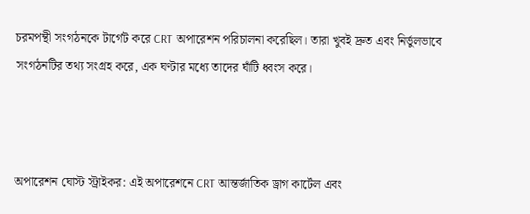চরমপন্থী সংগঠনকে টার্গেট করে CRT অপারেশন পরিচালনা করেছিল। তারা খুবই দ্রুত এবং নির্ভুলভাবে সংগঠনটির তথ্য সংগ্রহ করে, এক ঘণ্টার মধ্যে তাদের ঘাঁটি ধ্বংস করে।



অপারেশন ঘোস্ট স্ট্রাইকর: এই অপারেশনে CRT আন্তর্জাতিক ড্রাগ কার্টেল এবং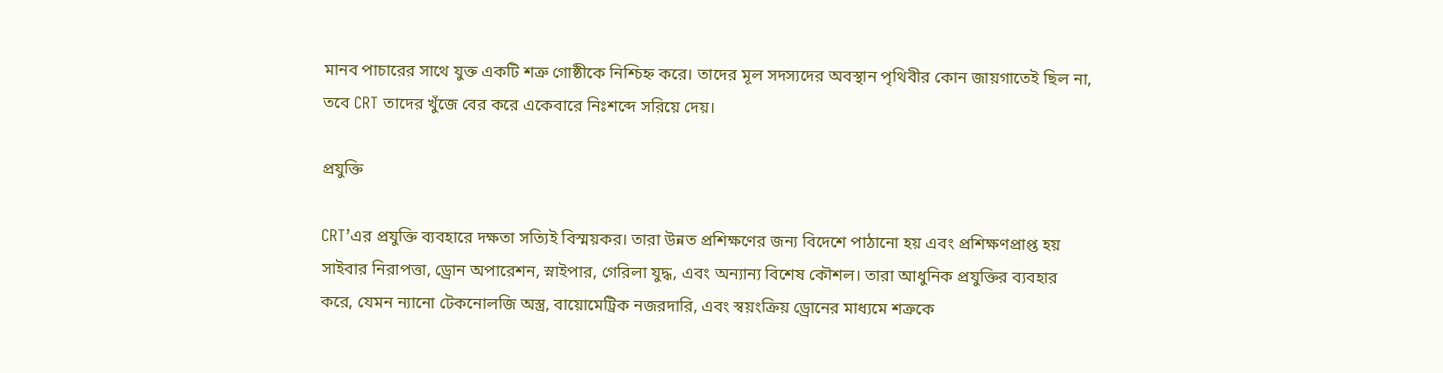মানব পাচারের সাথে যুক্ত একটি শত্রু গোষ্ঠীকে নিশ্চিহ্ন করে। তাদের মূল সদস্যদের অবস্থান পৃথিবীর কোন জায়গাতেই ছিল না, তবে CRT তাদের খুঁজে বের করে একেবারে নিঃশব্দে সরিয়ে দেয়।

প্রযুক্তি

CRT’এর প্রযুক্তি ব্যবহারে দক্ষতা সত্যিই বিস্ময়কর। তারা উন্নত প্রশিক্ষণের জন্য বিদেশে পাঠানো হয় এবং প্রশিক্ষণপ্রাপ্ত হয় সাইবার নিরাপত্তা, ড্রোন অপারেশন, স্নাইপার, গেরিলা যুদ্ধ, এবং অন্যান্য বিশেষ কৌশল। তারা আধুনিক প্রযুক্তির ব্যবহার করে, যেমন ন্যানো টেকনোলজি অস্ত্র, বায়োমেট্রিক নজরদারি, এবং স্বয়ংক্রিয় ড্রোনের মাধ্যমে শত্রুকে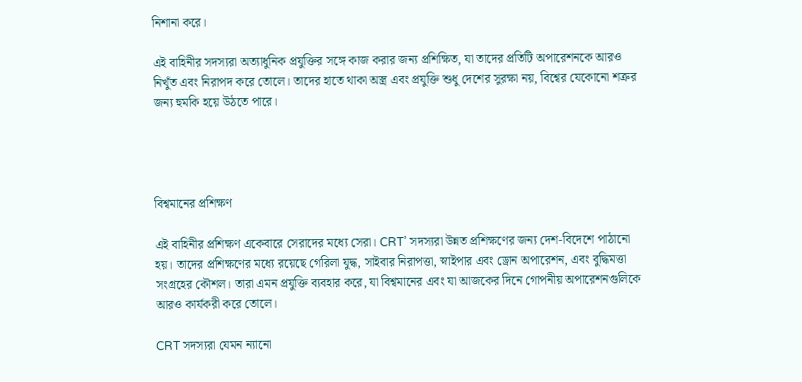নিশানা করে।

এই বাহিনীর সদস্যরা অত্যাধুনিক প্রযুক্তির সঙ্গে কাজ করার জন্য প্রশিক্ষিত, যা তাদের প্রতিটি অপারেশনকে আরও নিখুঁত এবং নিরাপদ করে তোলে। তাদের হাতে থাকা অস্ত্র এবং প্রযুক্তি শুধু দেশের সুরক্ষা নয়, বিশ্বের যেকোনো শত্রুর জন্য হুমকি হয়ে উঠতে পারে।




বিশ্বমানের প্রশিক্ষণ

এই বাহিনীর প্রশিক্ষণ একেবারে সেরাদের মধ্যে সেরা। CRT’ সদস্যরা উন্নত প্রশিক্ষণের জন্য দেশ-বিদেশে পাঠানো হয়। তাদের প্রশিক্ষণের মধ্যে রয়েছে গেরিলা যুদ্ধ, সাইবার নিরাপত্তা, স্নাইপার এবং ড্রোন অপারেশন, এবং বুদ্ধিমত্তা সংগ্রহের কৌশল। তারা এমন প্রযুক্তি ব্যবহার করে, যা বিশ্বমানের এবং যা আজকের দিনে গোপনীয় অপারেশনগুলিকে আরও কার্যকরী করে তোলে।

CRT সদস্যরা যেমন ন্যানো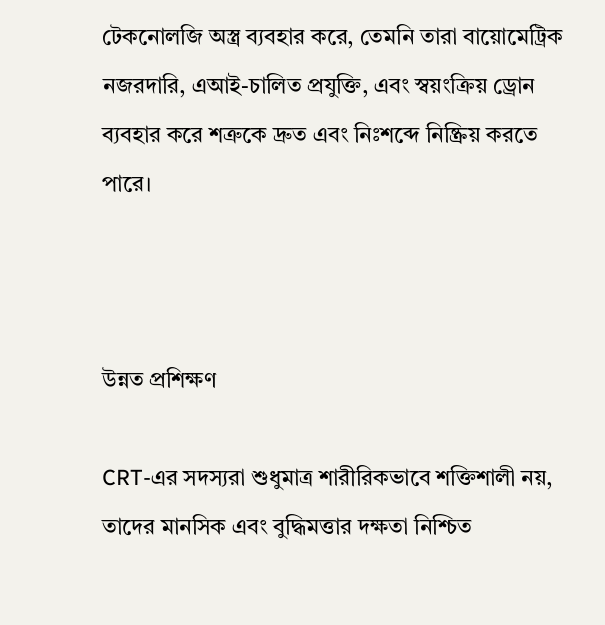টেকনোলজি অস্ত্র ব্যবহার করে, তেমনি তারা বায়োমেট্রিক নজরদারি, এআই-চালিত প্রযুক্তি, এবং স্বয়ংক্রিয় ড্রোন ব্যবহার করে শত্রুকে দ্রুত এবং নিঃশব্দে নিষ্ক্রিয় করতে পারে।



উন্নত প্রশিক্ষণ

CRT-এর সদস্যরা শুধুমাত্র শারীরিকভাবে শক্তিশালী নয়, তাদের মানসিক এবং বুদ্ধিমত্তার দক্ষতা নিশ্চিত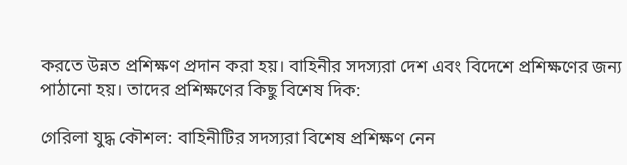করতে উন্নত প্রশিক্ষণ প্রদান করা হয়। বাহিনীর সদস্যরা দেশ এবং বিদেশে প্রশিক্ষণের জন্য পাঠানো হয়। তাদের প্রশিক্ষণের কিছু বিশেষ দিক:

গেরিলা যুদ্ধ কৌশল: বাহিনীটির সদস্যরা বিশেষ প্রশিক্ষণ নেন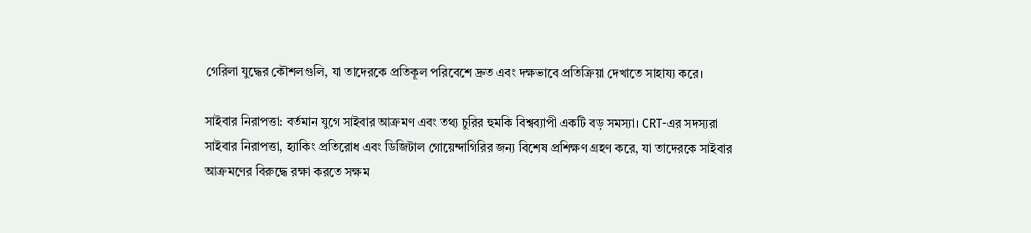গেরিলা যুদ্ধের কৌশলগুলি, যা তাদেরকে প্রতিকূল পরিবেশে দ্রুত এবং দক্ষভাবে প্রতিক্রিয়া দেখাতে সাহায্য করে।

সাইবার নিরাপত্তা: বর্তমান যুগে সাইবার আক্রমণ এবং তথ্য চুরির হুমকি বিশ্বব্যাপী একটি বড় সমস্যা। CRT-এর সদস্যরা সাইবার নিরাপত্তা, হ্যাকিং প্রতিরোধ এবং ডিজিটাল গোয়েন্দাগিরির জন্য বিশেষ প্রশিক্ষণ গ্রহণ করে, যা তাদেরকে সাইবার আক্রমণের বিরুদ্ধে রক্ষা করতে সক্ষম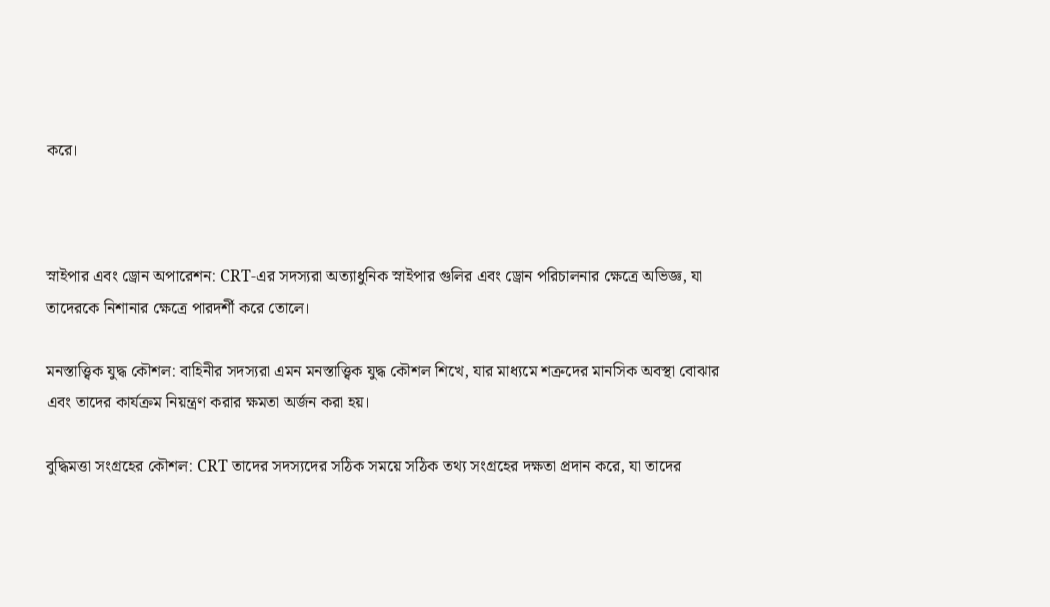করে।



স্নাইপার এবং ড্রোন অপারেশন: CRT-এর সদস্যরা অত্যাধুনিক স্নাইপার গুলির এবং ড্রোন পরিচালনার ক্ষেত্রে অভিজ্ঞ, যা তাদেরকে নিশানার ক্ষেত্রে পারদর্শী করে তোলে।

মনস্তাত্ত্বিক যুদ্ধ কৌশল: বাহিনীর সদস্যরা এমন মনস্তাত্ত্বিক যুদ্ধ কৌশল শিখে, যার মাধ্যমে শত্রুদের মানসিক অবস্থা বোঝার এবং তাদের কার্যক্রম নিয়ন্ত্রণ করার ক্ষমতা অর্জন করা হয়।

বুদ্ধিমত্তা সংগ্রহের কৌশল: CRT তাদের সদস্যদের সঠিক সময়ে সঠিক তথ্য সংগ্রহের দক্ষতা প্রদান করে, যা তাদের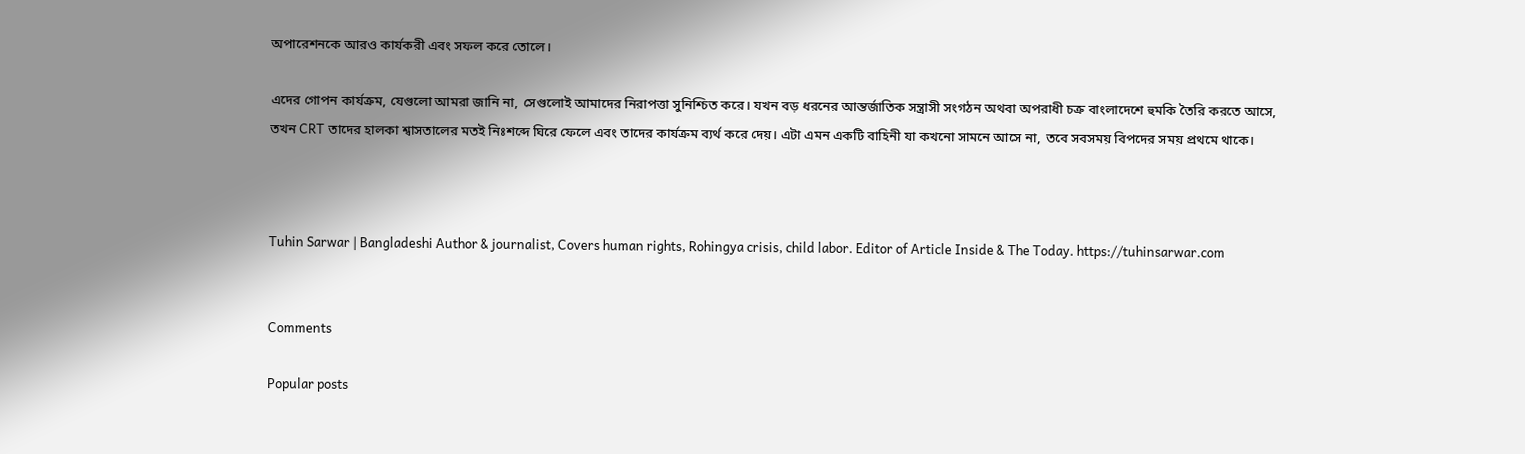অপারেশনকে আরও কার্যকরী এবং সফল করে তোলে।

এদের গোপন কার্যক্রম, যেগুলো আমরা জানি না, সেগুলোই আমাদের নিরাপত্তা সুনিশ্চিত করে। যখন বড় ধরনের আন্তর্জাতিক সন্ত্রাসী সংগঠন অথবা অপরাধী চক্র বাংলাদেশে হুমকি তৈরি করতে আসে, তখন CRT তাদের হালকা শ্বাসতালের মতই নিঃশব্দে ঘিরে ফেলে এবং তাদের কার্যক্রম ব্যর্থ করে দেয়। এটা এমন একটি বাহিনী যা কখনো সামনে আসে না, তবে সবসময় বিপদের সময় প্রথমে থাকে।



Tuhin Sarwar | Bangladeshi Author & journalist, Covers human rights, Rohingya crisis, child labor. Editor of Article Inside & The Today. https://tuhinsarwar.com


Comments

Popular posts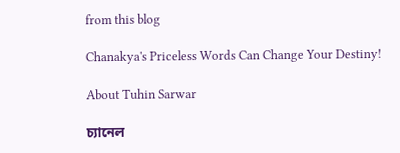from this blog

Chanakya's Priceless Words Can Change Your Destiny!

About Tuhin Sarwar

চ্যানেল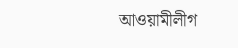আওয়ামীলীগ